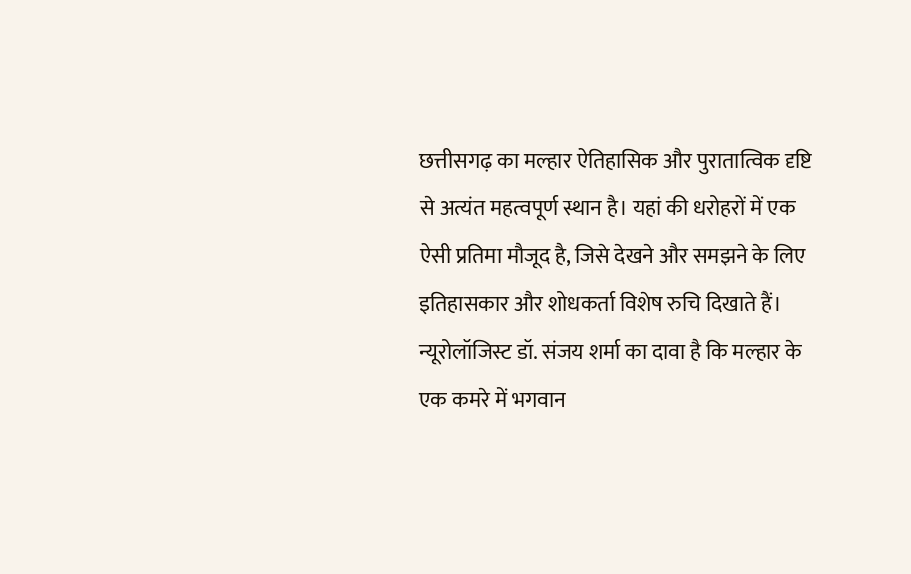छत्तीसगढ़ का मल्हार ऐतिहासिक और पुरातात्विक दृष्टि से अत्यंत महत्वपूर्ण स्थान है। यहां की धरोहरों में एक ऐसी प्रतिमा मौजूद है, जिसे देखने और समझने के लिए इतिहासकार और शोधकर्ता विशेष रुचि दिखाते हैं। न्यूरोलॉजिस्ट डॉ. संजय शर्मा का दावा है कि मल्हार के एक कमरे में भगवान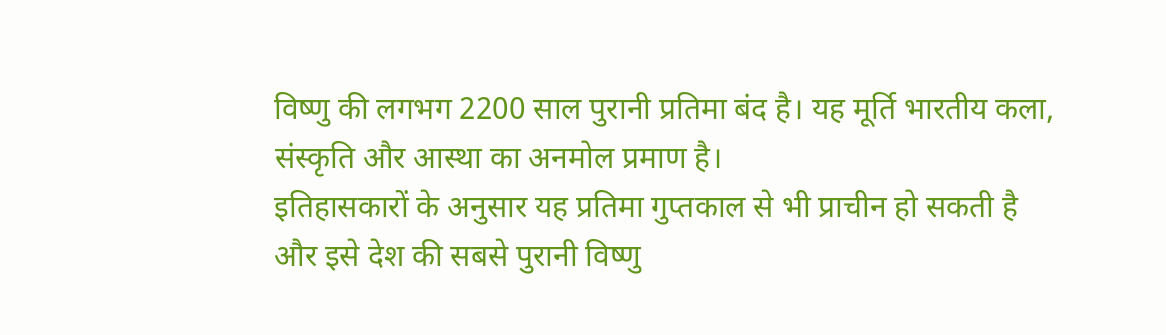विष्णु की लगभग 2200 साल पुरानी प्रतिमा बंद है। यह मूर्ति भारतीय कला, संस्कृति और आस्था का अनमोल प्रमाण है।
इतिहासकारों के अनुसार यह प्रतिमा गुप्तकाल से भी प्राचीन हो सकती है और इसे देश की सबसे पुरानी विष्णु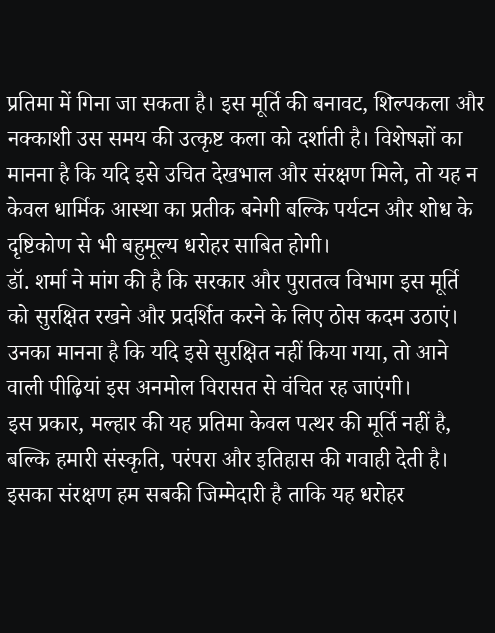प्रतिमा में गिना जा सकता है। इस मूर्ति की बनावट, शिल्पकला और नक्काशी उस समय की उत्कृष्ट कला को दर्शाती है। विशेषज्ञों का मानना है कि यदि इसे उचित देखभाल और संरक्षण मिले, तो यह न केवल धार्मिक आस्था का प्रतीक बनेगी बल्कि पर्यटन और शोध के दृष्टिकोण से भी बहुमूल्य धरोहर साबित होगी।
डॉ. शर्मा ने मांग की है कि सरकार और पुरातत्व विभाग इस मूर्ति को सुरक्षित रखने और प्रदर्शित करने के लिए ठोस कदम उठाएं। उनका मानना है कि यदि इसे सुरक्षित नहीं किया गया, तो आने वाली पीढ़ियां इस अनमोल विरासत से वंचित रह जाएंगी।
इस प्रकार, मल्हार की यह प्रतिमा केवल पत्थर की मूर्ति नहीं है, बल्कि हमारी संस्कृति, परंपरा और इतिहास की गवाही देती है। इसका संरक्षण हम सबकी जिम्मेदारी है ताकि यह धरोहर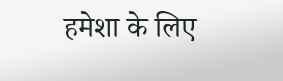हमेशा के लिए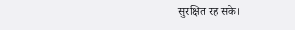सुरक्षित रह सके।